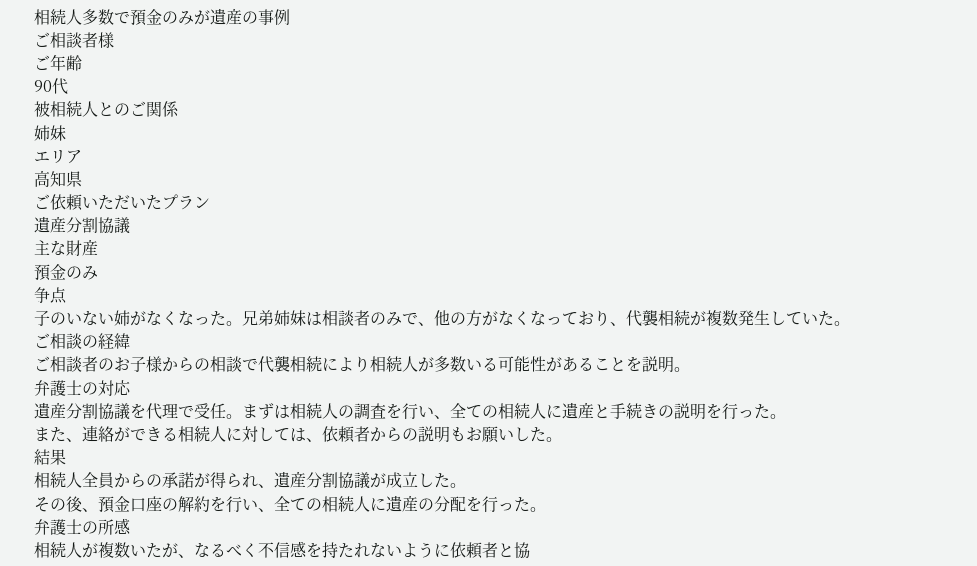相続人多数で預金のみが遺産の事例
ご相談者様
ご年齢
90代
被相続人とのご関係
姉妹
エリア
高知県
ご依頼いただいたプラン
遺産分割協議
主な財産
預金のみ
争点
子のいない姉がなくなった。兄弟姉妹は相談者のみで、他の方がなくなっており、代襲相続が複数発生していた。
ご相談の経緯
ご相談者のお子様からの相談で代襲相続により相続人が多数いる可能性があることを説明。
弁護士の対応
遺産分割協議を代理で受任。まずは相続人の調査を行い、全ての相続人に遺産と手続きの説明を行った。
また、連絡ができる相続人に対しては、依頼者からの説明もお願いした。
結果
相続人全員からの承諾が得られ、遺産分割協議が成立した。
その後、預金口座の解約を行い、全ての相続人に遺産の分配を行った。
弁護士の所感
相続人が複数いたが、なるべく不信感を持たれないように依頼者と協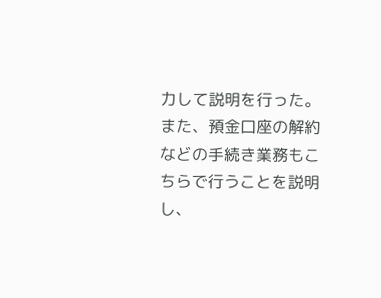力して説明を行った。
また、預金口座の解約などの手続き業務もこちらで行うことを説明し、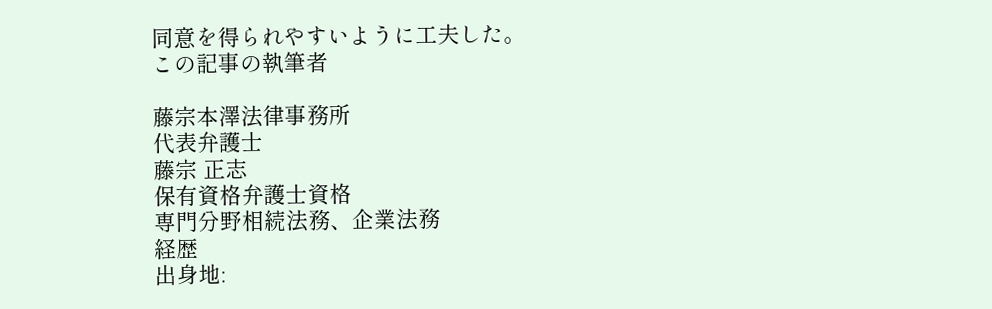同意を得られやすいように工夫した。
この記事の執筆者

藤宗本澤法律事務所
代表弁護士
藤宗 正志
保有資格弁護士資格
専門分野相続法務、企業法務
経歴
出身地: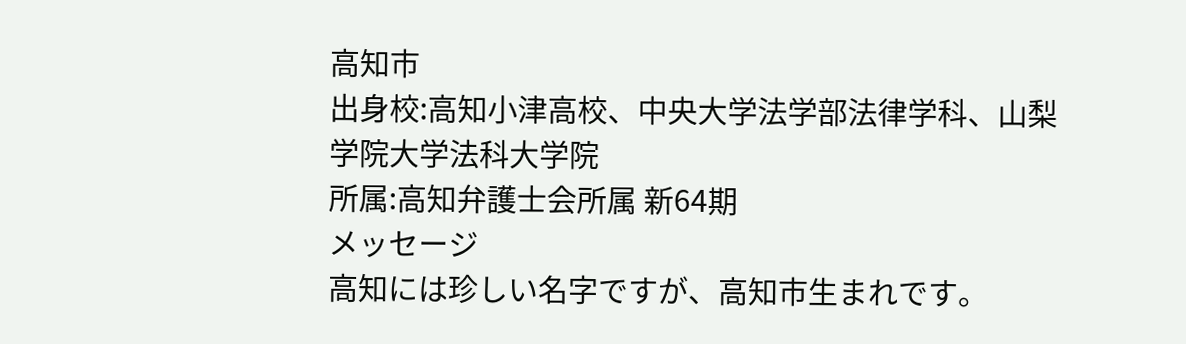高知市
出身校:高知小津高校、中央大学法学部法律学科、山梨学院大学法科大学院
所属:高知弁護士会所属 新64期
メッセージ
高知には珍しい名字ですが、高知市生まれです。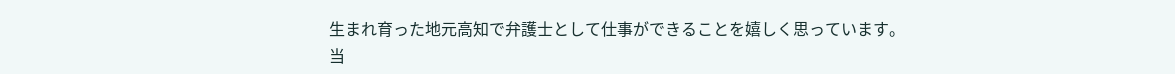生まれ育った地元高知で弁護士として仕事ができることを嬉しく思っています。
当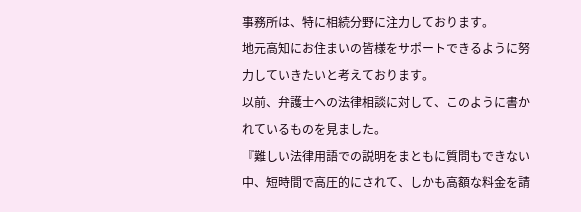事務所は、特に相続分野に注力しております。
地元高知にお住まいの皆様をサポートできるように努力していきたいと考えております。
以前、弁護士への法律相談に対して、このように書かれているものを見ました。
『難しい法律用語での説明をまともに質問もできない中、短時間で高圧的にされて、しかも高額な料金を請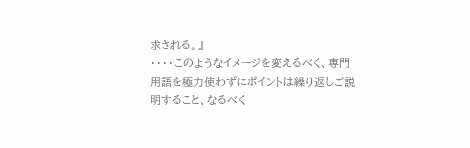求される。』
・・・・このようなイメージを変えるべく、専門用語を極力使わずにポイントは繰り返しご説明すること、なるべく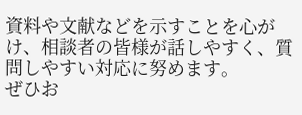資料や文献などを示すことを心がけ、相談者の皆様が話しやすく、質問しやすい対応に努めます。
ぜひお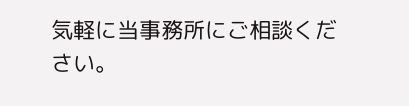気軽に当事務所にご相談ください。